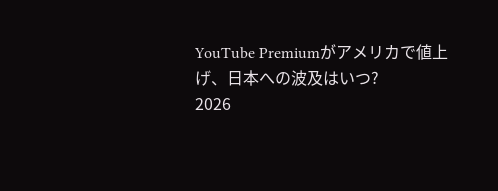YouTube Premiumがアメリカで値上げ、日本への波及はいつ?
2026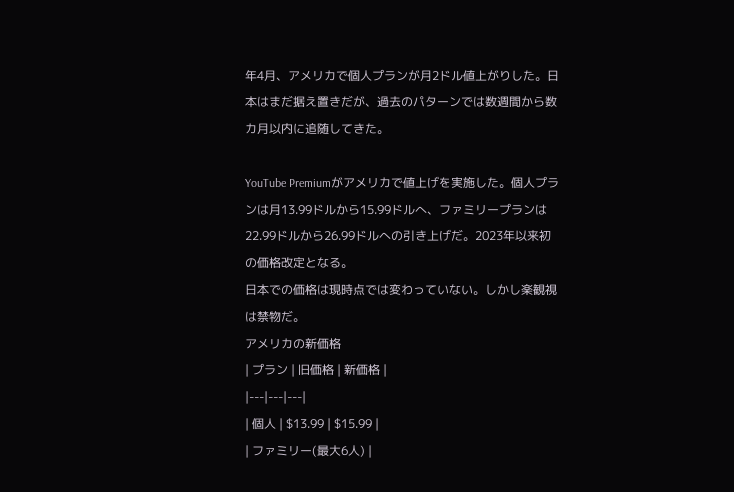年4月、アメリカで個人プランが月2ドル値上がりした。日本はまだ据え置きだが、過去のパターンでは数週間から数カ月以内に追随してきた。

YouTube Premiumがアメリカで値上げを実施した。個人プランは月13.99ドルから15.99ドルへ、ファミリープランは22.99ドルから26.99ドルへの引き上げだ。2023年以来初の価格改定となる。
日本での価格は現時点では変わっていない。しかし楽観視は禁物だ。
アメリカの新価格
| プラン | 旧価格 | 新価格 |
|---|---|---|
| 個人 | $13.99 | $15.99 |
| ファミリー(最大6人) |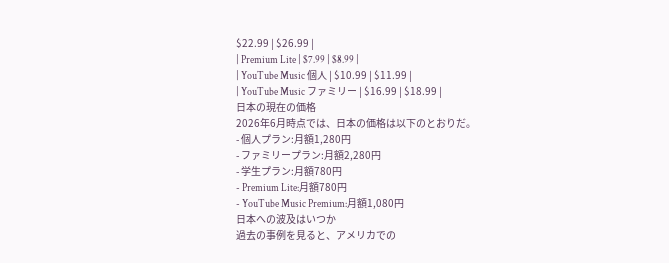$22.99 | $26.99 |
| Premium Lite | $7.99 | $8.99 |
| YouTube Music 個人 | $10.99 | $11.99 |
| YouTube Music ファミリー | $16.99 | $18.99 |
日本の現在の価格
2026年6月時点では、日本の価格は以下のとおりだ。
- 個人プラン:月額1,280円
- ファミリープラン:月額2,280円
- 学生プラン:月額780円
- Premium Lite:月額780円
- YouTube Music Premium:月額1,080円
日本への波及はいつか
過去の事例を見ると、アメリカでの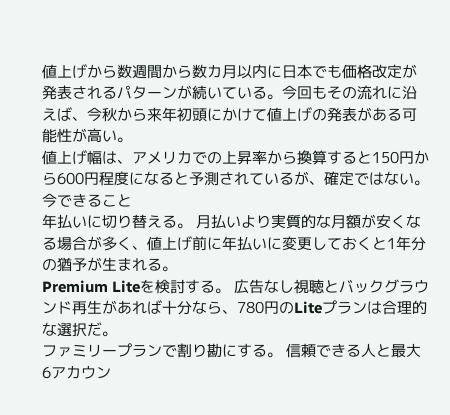値上げから数週間から数カ月以内に日本でも価格改定が発表されるパターンが続いている。今回もその流れに沿えば、今秋から来年初頭にかけて値上げの発表がある可能性が高い。
値上げ幅は、アメリカでの上昇率から換算すると150円から600円程度になると予測されているが、確定ではない。
今できること
年払いに切り替える。 月払いより実質的な月額が安くなる場合が多く、値上げ前に年払いに変更しておくと1年分の猶予が生まれる。
Premium Liteを検討する。 広告なし視聴とバックグラウンド再生があれば十分なら、780円のLiteプランは合理的な選択だ。
ファミリープランで割り勘にする。 信頼できる人と最大6アカウン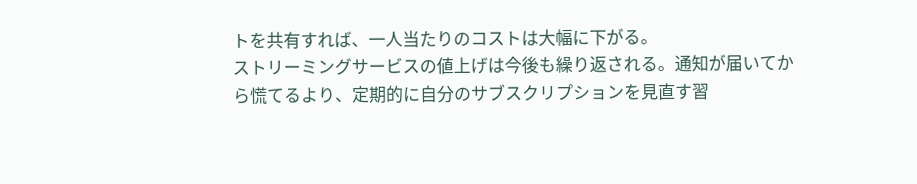トを共有すれば、一人当たりのコストは大幅に下がる。
ストリーミングサービスの値上げは今後も繰り返される。通知が届いてから慌てるより、定期的に自分のサブスクリプションを見直す習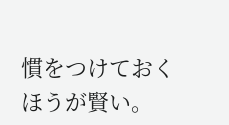慣をつけておくほうが賢い。